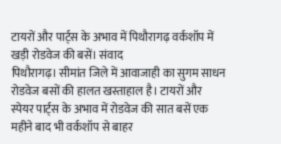टायरों और पार्ट्स के अभाव में पिथौरागढ़ वर्कशॉप में खड़ी रोडवेज की बसें। संवाद
पिथौरागढ़। सीमांत जिले में आवाजाही का सुगम साधन रोडवेज बसों की हालत खस्ताहाल है। टायरों और स्पेयर पार्ट्स के अभाव में रोडवेज की सात बसें एक महीने बाद भी वर्कशॉप से बाहर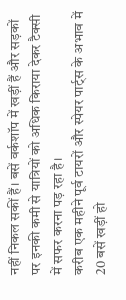नहीं निकल सकीं हैं। बसें वर्कशॉप में खड़ीं हैं और सड़कों पर इनकी कमी से यात्रियों को अधिक किराया देकर टैक्सी में सफर करना पड़ रहा है।
करीब एक महीने पूर्व टायरों और स्पेयर पार्ट्स के अभाव में 20 बसें खड़ीं हो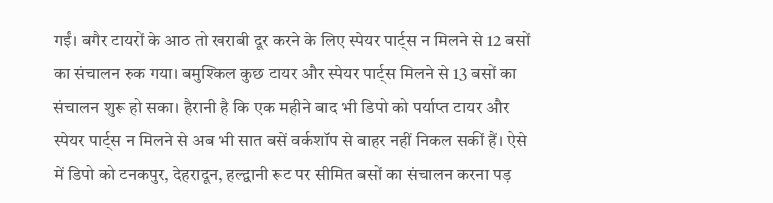गईं। बगैर टायरों के आठ तो खराबी दूर करने के लिए स्पेयर पार्ट्स न मिलने से 12 बसों का संचालन रुक गया। बमुश्किल कुछ टायर और स्पेयर पार्ट्स मिलने से 13 बसों का संचालन शुरू हो सका। हैरानी है कि एक महीने बाद भी डिपो को पर्याप्त टायर और स्पेयर पार्ट्स न मिलने से अब भी सात बसें वर्कशॉप से बाहर नहीं निकल सकीं हैं। ऐसे में डिपो को टनकपुर, देहरादून, हल्द्वानी रूट पर सीमित बसों का संचालन करना पड़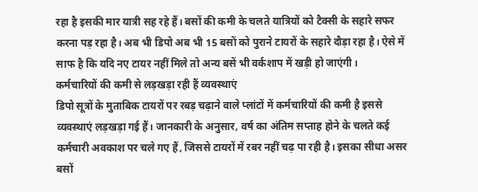रहा है इसकी मार यात्री सह रहे हैं। बसों की कमी के चलते यात्रियों को टैक्सी के सहारे सफर करना पड़ रहा है। अब भी डिपो अब भी 15 बसों को पुराने टायरों के सहारे दौड़ा रहा है। ऐसे में साफ है कि यदि नए टायर नहीं मिले तो अन्य बसें भी वर्कशाप में खड़ी हो जाएंगी।
कर्मचारियों की कमी से लड़खड़ा रही हैं व्यवस्थाएं
डिपो सूत्रों के मुताबिक टायरों पर रबड़ चढ़ाने वाले प्लांटों में कर्मचारियों की कमी है इससे व्यवस्थाएं लड़खड़ा गई हैं। जानकारी के अनुसार, वर्ष का अंतिम सप्ताह होने के चलते कई कर्मचारी अवकाश पर चले गए हैं, जिससे टायरों में रबर नहीं चढ़ पा रही है। इसका सीधा असर बसों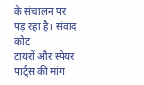के संचालन पर पड़ रहा है। संवाद
कोट
टायरों और स्पेयर पार्ट्स की मांग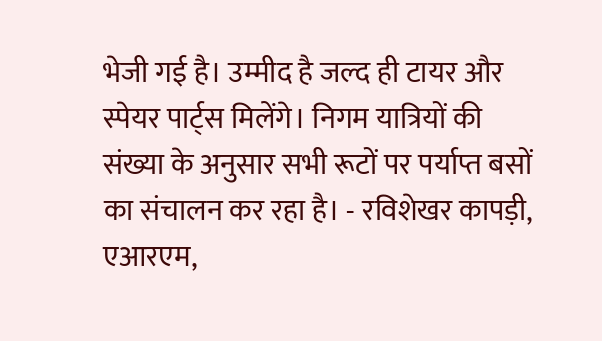भेजी गई है। उम्मीद है जल्द ही टायर और स्पेयर पार्ट्स मिलेंगे। निगम यात्रियों की संख्या के अनुसार सभी रूटों पर पर्याप्त बसों का संचालन कर रहा है। - रविशेखर कापड़ी, एआरएम,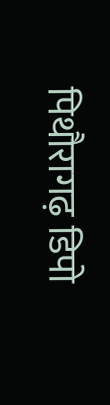पिथौरागढ़ डिपो